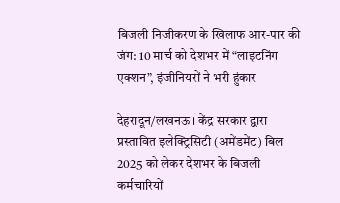बिजली निजीकरण के खिलाफ आर-पार की जंग: 10 मार्च को देशभर में “लाइटनिंग एक्शन”, इंजीनियरों ने भरी हुंकार

देहरादून/लखनऊ। केंद्र सरकार द्वारा प्रस्तावित इलेक्ट्रिसिटी (अमेंडमेंट) बिल 2025 को लेकर देशभर के बिजली कर्मचारियों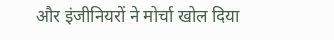और इंजीनियरों ने मोर्चा खोल दिया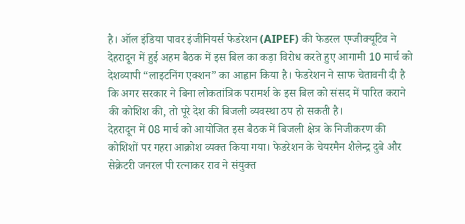है। ऑल इंडिया पावर इंजीनियर्स फेडरेशन (AIPEF) की फेडरल एग्जीक्यूटिव ने देहरादून में हुई अहम बैठक में इस बिल का कड़ा विरोध करते हुए आगामी 10 मार्च को देशव्यापी “लाइटनिंग एक्शन” का आह्वान किया है। फेडरेशन ने साफ चेतावनी दी है कि अगर सरकार ने बिना लोकतांत्रिक परामर्श के इस बिल को संसद में पारित कराने की कोशिश की, तो पूरे देश की बिजली व्यवस्था ठप हो सकती है।
देहरादून में 08 मार्च को आयोजित इस बैठक में बिजली क्षेत्र के निजीकरण की कोशिशों पर गहरा आक्रोश व्यक्त किया गया। फेडरेशन के चेयरमैन शैलेन्द्र दुबे और सेक्रेटरी जनरल पी रत्नाकर राव ने संयुक्त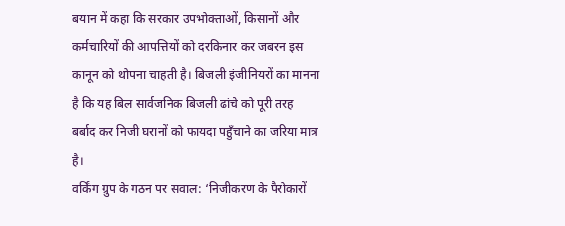बयान में कहा कि सरकार उपभोक्ताओं, किसानों और कर्मचारियों की आपत्तियों को दरकिनार कर जबरन इस कानून को थोपना चाहती है। बिजली इंजीनियरों का मानना है कि यह बिल सार्वजनिक बिजली ढांचे को पूरी तरह बर्बाद कर निजी घरानों को फायदा पहुँचाने का जरिया मात्र है।
वर्किंग ग्रुप के गठन पर सवाल: ‘निजीकरण के पैरोकारों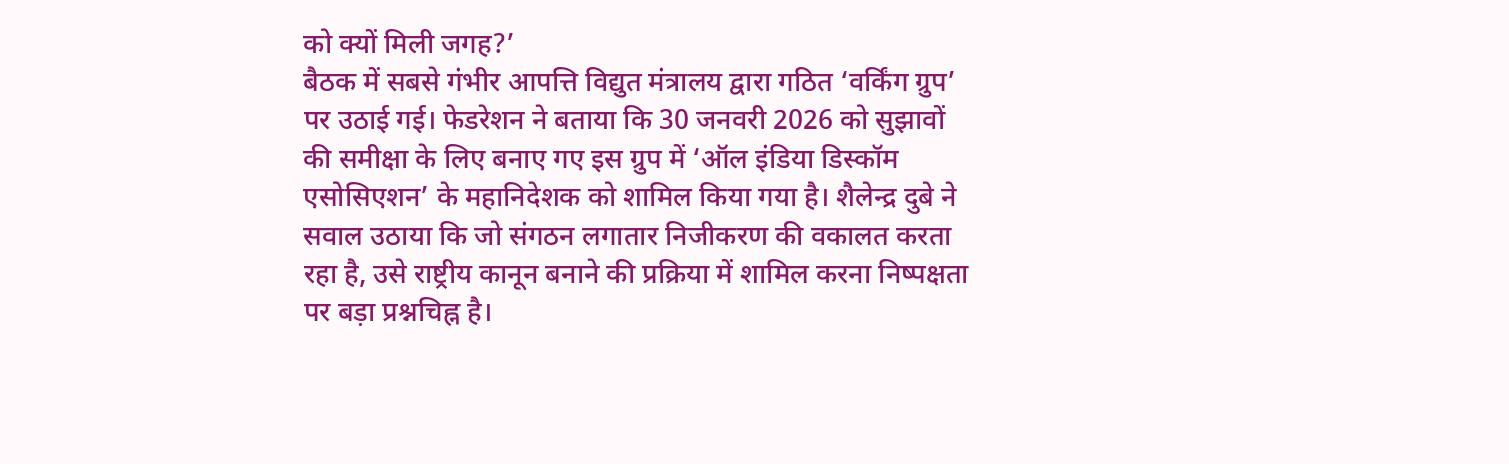को क्यों मिली जगह?’
बैठक में सबसे गंभीर आपत्ति विद्युत मंत्रालय द्वारा गठित ‘वर्किंग ग्रुप’ पर उठाई गई। फेडरेशन ने बताया कि 30 जनवरी 2026 को सुझावों की समीक्षा के लिए बनाए गए इस ग्रुप में ‘ऑल इंडिया डिस्कॉम एसोसिएशन’ के महानिदेशक को शामिल किया गया है। शैलेन्द्र दुबे ने सवाल उठाया कि जो संगठन लगातार निजीकरण की वकालत करता रहा है, उसे राष्ट्रीय कानून बनाने की प्रक्रिया में शामिल करना निष्पक्षता पर बड़ा प्रश्नचिह्न है।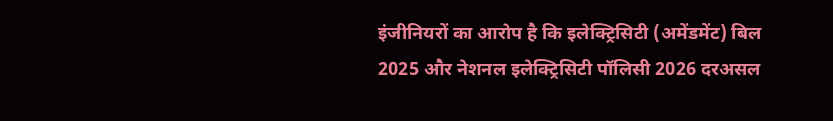इंजीनियरों का आरोप है कि इलेक्ट्रिसिटी (अमेंडमेंट) बिल 2025 और नेशनल इलेक्ट्रिसिटी पॉलिसी 2026 दरअसल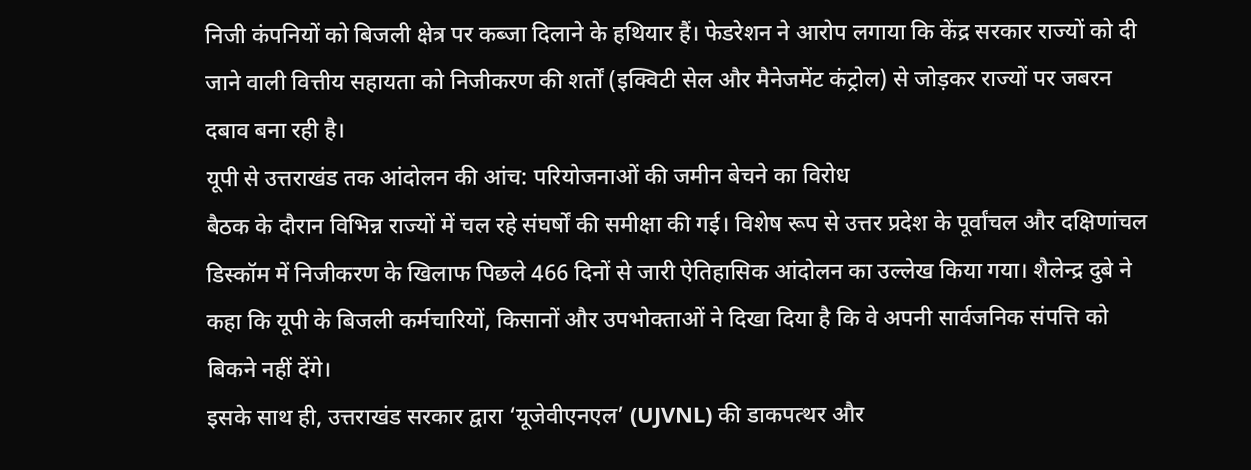निजी कंपनियों को बिजली क्षेत्र पर कब्जा दिलाने के हथियार हैं। फेडरेशन ने आरोप लगाया कि केंद्र सरकार राज्यों को दी जाने वाली वित्तीय सहायता को निजीकरण की शर्तों (इक्विटी सेल और मैनेजमेंट कंट्रोल) से जोड़कर राज्यों पर जबरन दबाव बना रही है।
यूपी से उत्तराखंड तक आंदोलन की आंच: परियोजनाओं की जमीन बेचने का विरोध
बैठक के दौरान विभिन्न राज्यों में चल रहे संघर्षों की समीक्षा की गई। विशेष रूप से उत्तर प्रदेश के पूर्वांचल और दक्षिणांचल डिस्कॉम में निजीकरण के खिलाफ पिछले 466 दिनों से जारी ऐतिहासिक आंदोलन का उल्लेख किया गया। शैलेन्द्र दुबे ने कहा कि यूपी के बिजली कर्मचारियों, किसानों और उपभोक्ताओं ने दिखा दिया है कि वे अपनी सार्वजनिक संपत्ति को बिकने नहीं देंगे।
इसके साथ ही, उत्तराखंड सरकार द्वारा ‘यूजेवीएनएल’ (UJVNL) की डाकपत्थर और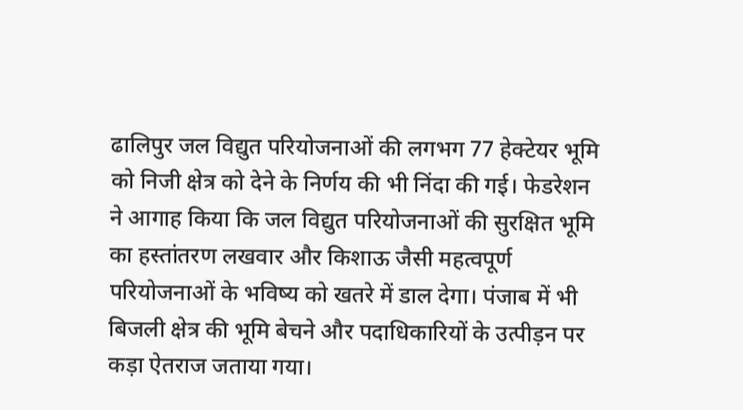ढालिपुर जल विद्युत परियोजनाओं की लगभग 77 हेक्टेयर भूमि को निजी क्षेत्र को देने के निर्णय की भी निंदा की गई। फेडरेशन ने आगाह किया कि जल विद्युत परियोजनाओं की सुरक्षित भूमि का हस्तांतरण लखवार और किशाऊ जैसी महत्वपूर्ण परियोजनाओं के भविष्य को खतरे में डाल देगा। पंजाब में भी बिजली क्षेत्र की भूमि बेचने और पदाधिकारियों के उत्पीड़न पर कड़ा ऐतराज जताया गया।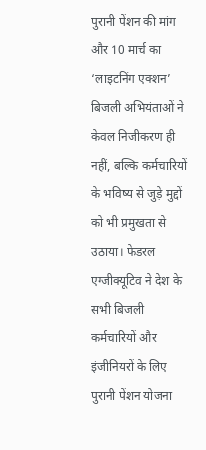पुरानी पेंशन की मांग और 10 मार्च का ‘लाइटनिंग एक्शन’
बिजली अभियंताओं ने केवल निजीकरण ही नहीं, बल्कि कर्मचारियों के भविष्य से जुड़े मुद्दों को भी प्रमुखता से उठाया। फेडरल एग्जीक्यूटिव ने देश के सभी बिजली कर्मचारियों और इंजीनियरों के लिए पुरानी पेंशन योजना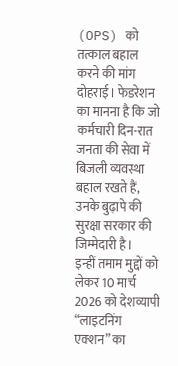(OPS) को तत्काल बहाल करने की मांग दोहराई। फेडरेशन का मानना है कि जो कर्मचारी दिन-रात जनता की सेवा में बिजली व्यवस्था बहाल रखते हैं, उनके बुढ़ापे की सुरक्षा सरकार की जिम्मेदारी है।
इन्हीं तमाम मुद्दों को लेकर 10 मार्च 2026 को देशव्यापी “लाइटनिंग एक्शन” का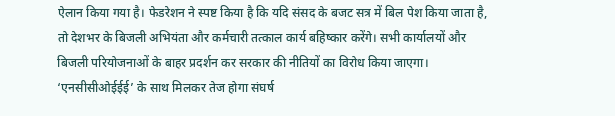ऐलान किया गया है। फेडरेशन ने स्पष्ट किया है कि यदि संसद के बजट सत्र में बिल पेश किया जाता है, तो देशभर के बिजली अभियंता और कर्मचारी तत्काल कार्य बहिष्कार करेंगे। सभी कार्यालयों और बिजली परियोजनाओं के बाहर प्रदर्शन कर सरकार की नीतियों का विरोध किया जाएगा।
‘एनसीसीओईईई’ के साथ मिलकर तेज होगा संघर्ष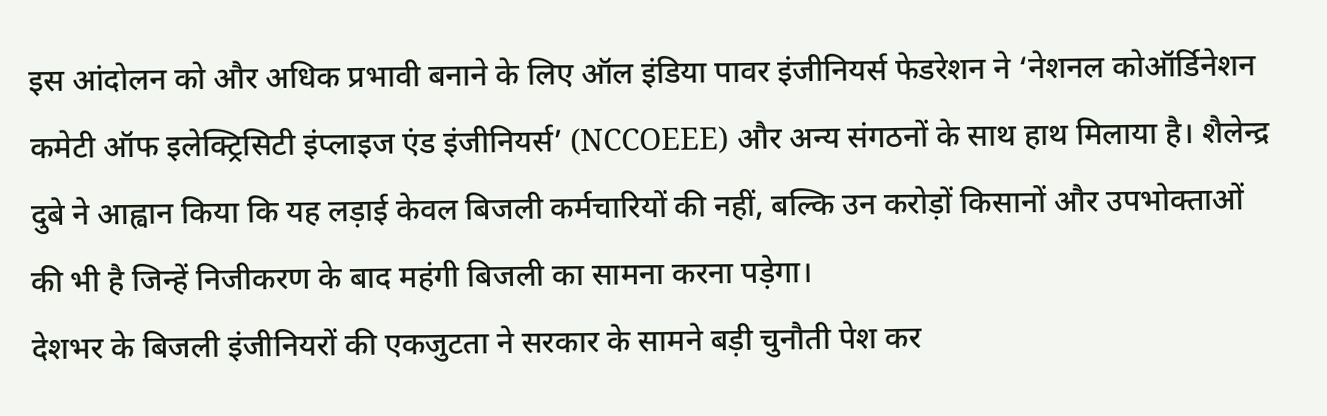इस आंदोलन को और अधिक प्रभावी बनाने के लिए ऑल इंडिया पावर इंजीनियर्स फेडरेशन ने ‘नेशनल कोऑर्डिनेशन कमेटी ऑफ इलेक्ट्रिसिटी इंप्लाइज एंड इंजीनियर्स’ (NCCOEEE) और अन्य संगठनों के साथ हाथ मिलाया है। शैलेन्द्र दुबे ने आह्वान किया कि यह लड़ाई केवल बिजली कर्मचारियों की नहीं, बल्कि उन करोड़ों किसानों और उपभोक्ताओं की भी है जिन्हें निजीकरण के बाद महंगी बिजली का सामना करना पड़ेगा।
देशभर के बिजली इंजीनियरों की एकजुटता ने सरकार के सामने बड़ी चुनौती पेश कर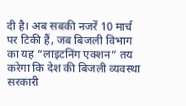दी है। अब सबकी नजरें 10 मार्च पर टिकी हैं, जब बिजली विभाग का यह “लाइटनिंग एक्शन” तय करेगा कि देश की बिजली व्यवस्था सरकारी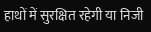हाथों में सुरक्षित रहेगी या निजी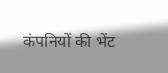कंपनियों की भेंट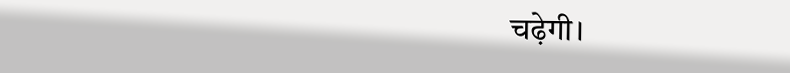चढ़ेगी।